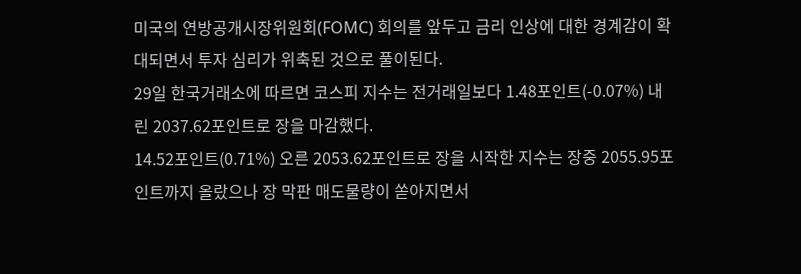미국의 연방공개시장위원회(FOMC) 회의를 앞두고 금리 인상에 대한 경계감이 확대되면서 투자 심리가 위축된 것으로 풀이된다.
29일 한국거래소에 따르면 코스피 지수는 전거래일보다 1.48포인트(-0.07%) 내린 2037.62포인트로 장을 마감했다.
14.52포인트(0.71%) 오른 2053.62포인트로 장을 시작한 지수는 장중 2055.95포인트까지 올랐으나 장 막판 매도물량이 쏟아지면서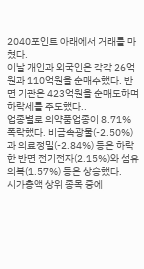2040포인트 아래에서 거래를 마쳤다.
이날 개인과 외국인은 각각 26억원과 110억원을 순매수했다. 반면 기관은 423억원을 순매도하며 하락세를 주도했다..
업종별로 의약품업종이 8.71% 폭락했다. 비금속광물(-2.50%)과 의료정밀(-2.84%) 등은 하락한 반면 전기전자(2.15%)와 섬유의복(1.57%) 등은 상승했다.
시가총액 상위 종목 중에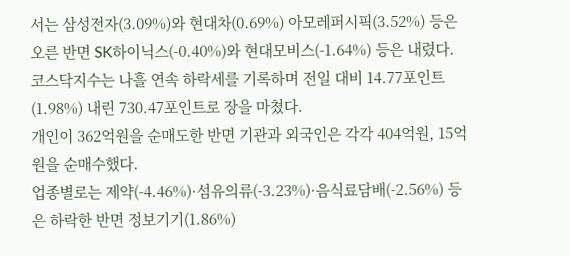서는 삼성전자(3.09%)와 현대차(0.69%) 아모레퍼시픽(3.52%) 등은 오른 반면 SK하이닉스(-0.40%)와 현대모비스(-1.64%) 등은 내렸다.
코스닥지수는 나흘 연속 하락세를 기록하며 전일 대비 14.77포인트(1.98%) 내린 730.47포인트로 장을 마쳤다.
개인이 362억원을 순매도한 반면 기관과 외국인은 각각 404억원, 15억원을 순매수했다.
업종별로는 제약(-4.46%)·섬유의류(-3.23%)·음식료담배(-2.56%) 등은 하락한 반면 정보기기(1.86%)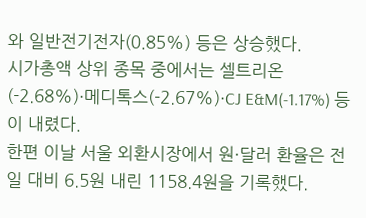와 일반전기전자(0.85%) 등은 상승했다.
시가총액 상위 종목 중에서는 셀트리온(-2.68%)·메디톡스(-2.67%)·CJ E&M(-1.17%) 등이 내렸다.
한편 이날 서울 외환시장에서 원·달러 환율은 전일 대비 6.5원 내린 1158.4원을 기록했다.